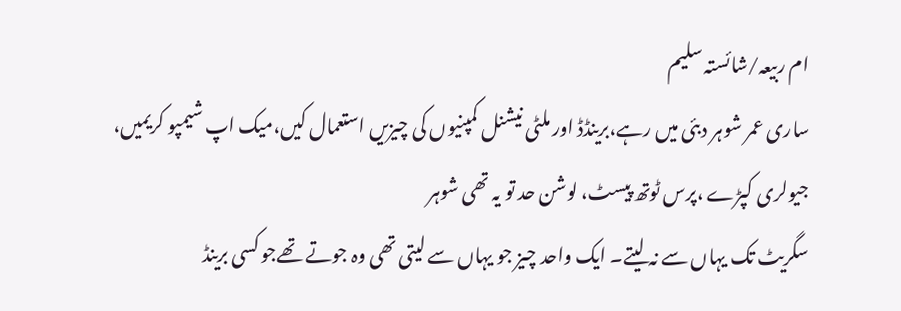ام ربیعہ/شائستہ سلیم
ساری عمر شوہر دبئی میں رہے،برینڈڈ اور ملٹی نیشنل کمپنیوں کی چیزیں استعمال کیں،میک اپ شیمپو کریمیں، جیولری کپڑے ،پرس ٹوتھ پیسٹ، لوشن حد تو یہ تھی شوہر
سگریٹ تک یہاں سے نہ لیتے۔ ایک واحد چیز جو یہاں سے لیتی تھی وہ جوتے تھےجو کسی برینڈ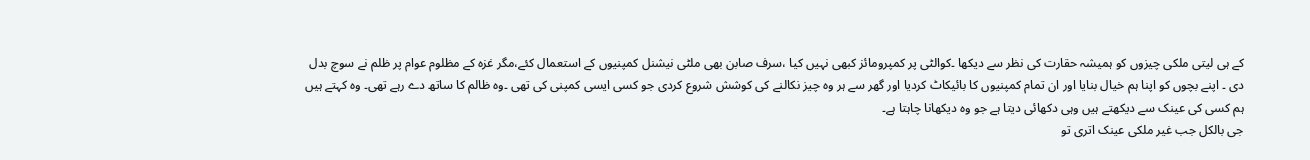کے ہی لیتی ملکی چیزوں کو ہمیشہ حقارت کی نظر سے دیکھا ۔کوالٹی پر کمپرومائز کبھی نہیں کیا ،سرف صابن بھی ملٹی نیشنل کمپنیوں کے استعمال کئے،مگر غزہ کے مظلوم عوام پر ظلم نے سوچ بدل دی ۔ اپنے بچوں کو اپنا ہم خیال بنایا اور ان تمام کمپنیوں کا بائیکاٹ کردیا اور گھر سے ہر وہ چیز نکالنے کی کوشش شروع کردی جو کسی ایسی کمپنی کی تھی ۔وہ ظالم کا ساتھ دے رہے تھی۔ وہ کہتے ہیں ہم کسی کی عینک سے دیکھتے ہیں وہی دکھائی دیتا ہے جو وہ دیکھانا چاہتا ہے۔
جی بالکل جب غیر ملکی عینک اتری تو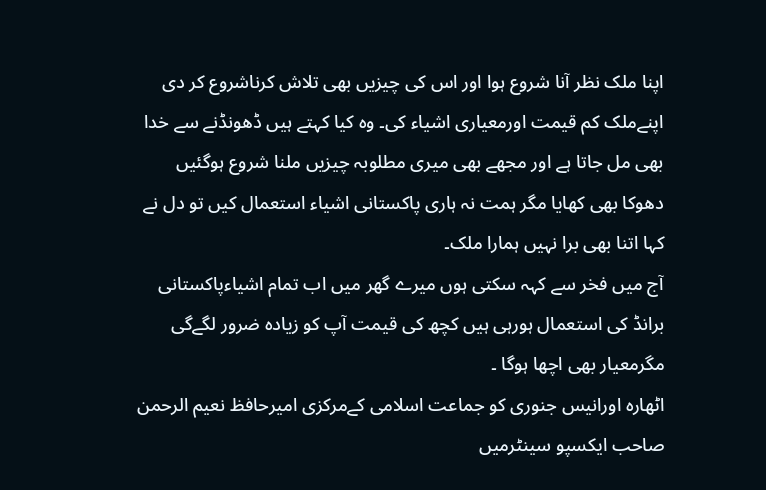اپنا ملک نظر آنا شروع ہوا اور اس کی چیزیں بھی تلاش کرناشروع کر دی اپنےملک کم قیمت اورمعیاری اشیاء کی۔ وہ کیا کہتے ہیں ڈھونڈنے سے خدا بھی مل جاتا ہے اور مجھے بھی میری مطلوبہ چیزیں ملنا شروع ہوگئیں دھوکا بھی کھایا مگر ہمت نہ ہاری پاکستانی اشیاء استعمال کیں تو دل نے کہا اتنا بھی برا نہیں ہمارا ملک۔
آج میں فخر سے کہہ سکتی ہوں میرے گھر میں اب تمام اشیاءپاکستانی برانڈ کی استعمال ہورہی ہیں کچھ کی قیمت آپ کو زیادہ ضرور لگےگی مگرمعیار بھی اچھا ہوگا ۔
اٹھارہ اورانیس جنوری کو جماعت اسلامی کےمرکزی امیرحافظ نعیم الرحمن صاحب ایکسپو سینٹرمیں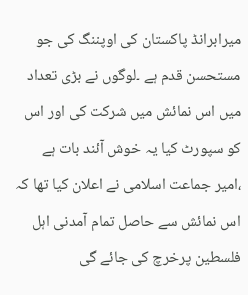میرابرانڈ پاکستان کی اوپننگ کی جو مستحسن قدم ہے ۔لوگوں نے بڑی تعداد میں اس نمائش میں شرکت کی اور اس کو سپورٹ کیا یہ خوش آئند بات ہے ،امیر جماعت اسلامی نے اعلان کیا تھا کہ اس نمائش سے حاصل تمام آمدنی اہل فلسطین پرخرچ کی جائے گی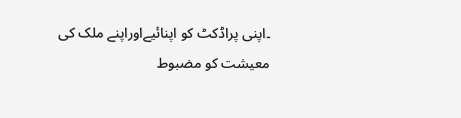۔اپنی پراڈکٹ کو اپنائیےاوراپنے ملک کی معیشت کو مضبوط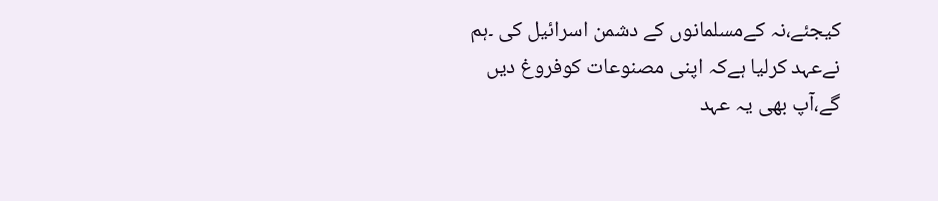کیجئے،نہ کےمسلمانوں کے دشمن اسرائیل کی ۔ہم نےعہد کرلیا ہےکہ اپنی مصنوعات کوفروغ دیں گے،آپ بھی یہ عہد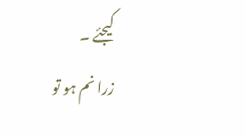کیجئے ۔
زرا نم ہو تو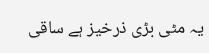یہ مٹی بڑی ذرخیز ہے ساقی